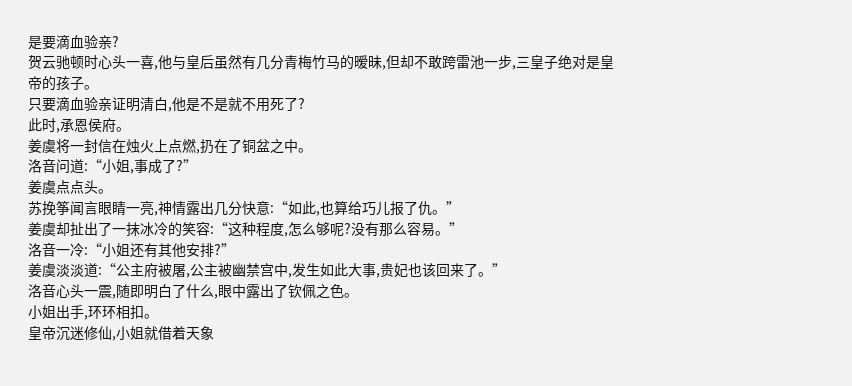是要滴血验亲?
贺云驰顿时心头一喜,他与皇后虽然有几分青梅竹马的暧昧,但却不敢跨雷池一步,三皇子绝对是皇帝的孩子。
只要滴血验亲证明清白,他是不是就不用死了?
此时,承恩侯府。
姜虞将一封信在烛火上点燃,扔在了铜盆之中。
洛音问道:“小姐,事成了?”
姜虞点点头。
苏挽筝闻言眼睛一亮,神情露出几分快意:“如此,也算给巧儿报了仇。”
姜虞却扯出了一抹冰冷的笑容:“这种程度,怎么够呢?没有那么容易。”
洛音一冷:“小姐还有其他安排?”
姜虞淡淡道:“公主府被屠,公主被幽禁宫中,发生如此大事,贵妃也该回来了。”
洛音心头一震,随即明白了什么,眼中露出了钦佩之色。
小姐出手,环环相扣。
皇帝沉迷修仙,小姐就借着天象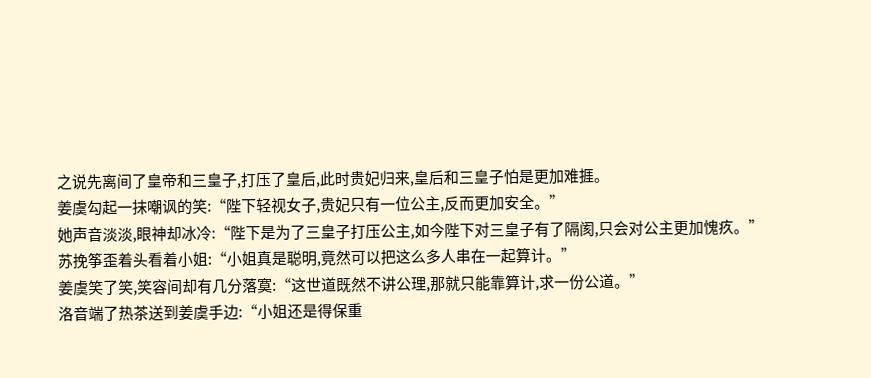之说先离间了皇帝和三皇子,打压了皇后,此时贵妃归来,皇后和三皇子怕是更加难捱。
姜虞勾起一抹嘲讽的笑:“陛下轻视女子,贵妃只有一位公主,反而更加安全。”
她声音淡淡,眼神却冰冷:“陛下是为了三皇子打压公主,如今陛下对三皇子有了隔阂,只会对公主更加愧疚。”
苏挽筝歪着头看着小姐:“小姐真是聪明,竟然可以把这么多人串在一起算计。”
姜虞笑了笑,笑容间却有几分落寞:“这世道既然不讲公理,那就只能靠算计,求一份公道。”
洛音端了热茶送到姜虞手边:“小姐还是得保重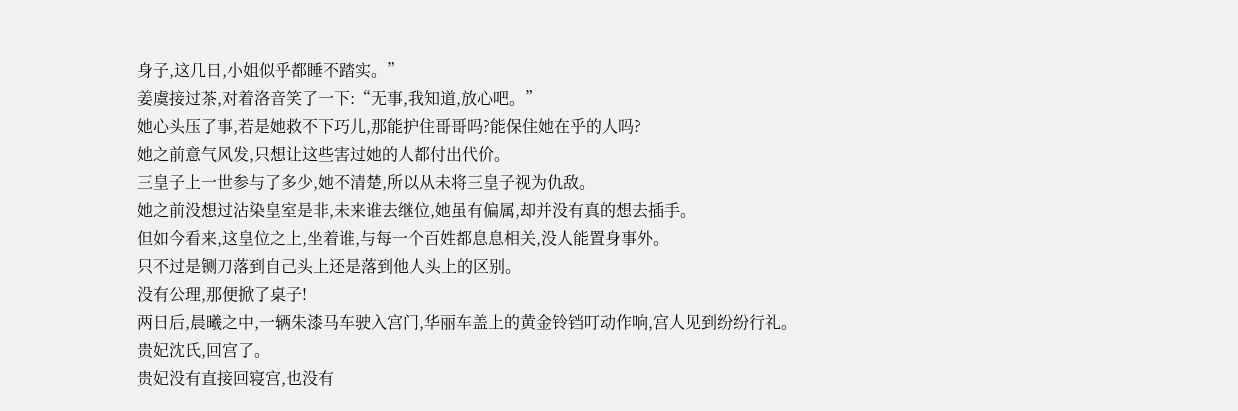身子,这几日,小姐似乎都睡不踏实。”
姜虞接过茶,对着洛音笑了一下:“无事,我知道,放心吧。”
她心头压了事,若是她救不下巧儿,那能护住哥哥吗?能保住她在乎的人吗?
她之前意气风发,只想让这些害过她的人都付出代价。
三皇子上一世参与了多少,她不清楚,所以从未将三皇子视为仇敌。
她之前没想过沾染皇室是非,未来谁去继位,她虽有偏属,却并没有真的想去插手。
但如今看来,这皇位之上,坐着谁,与每一个百姓都息息相关,没人能置身事外。
只不过是铡刀落到自己头上还是落到他人头上的区别。
没有公理,那便掀了桌子!
两日后,晨曦之中,一辆朱漆马车驶入宫门,华丽车盖上的黄金铃铛叮动作响,宫人见到纷纷行礼。
贵妃沈氏,回宫了。
贵妃没有直接回寝宫,也没有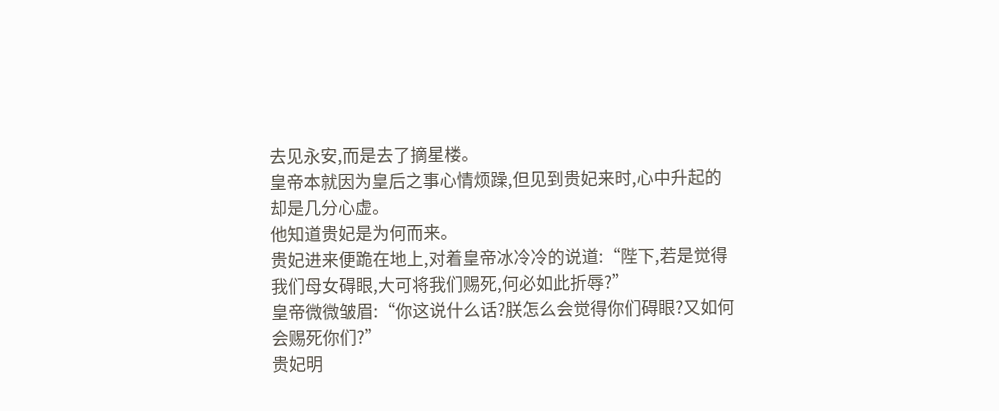去见永安,而是去了摘星楼。
皇帝本就因为皇后之事心情烦躁,但见到贵妃来时,心中升起的却是几分心虚。
他知道贵妃是为何而来。
贵妃进来便跪在地上,对着皇帝冰冷冷的说道:“陛下,若是觉得我们母女碍眼,大可将我们赐死,何必如此折辱?”
皇帝微微皱眉:“你这说什么话?朕怎么会觉得你们碍眼?又如何会赐死你们?”
贵妃明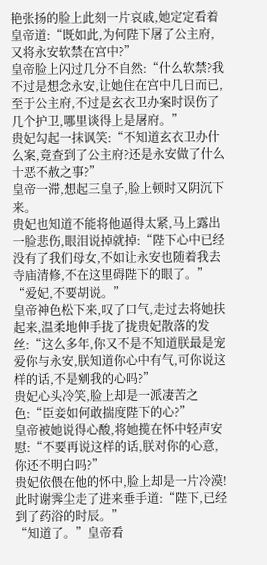艳张扬的脸上此刻一片哀戚,她定定看着皇帝道:“既如此,为何陛下屠了公主府,又将永安软禁在宫中?”
皇帝脸上闪过几分不自然:“什么软禁?我不过是想念永安,让她住在宫中几日而已,至于公主府,不过是玄衣卫办案时误伤了几个护卫,哪里谈得上是屠府。”
贵妃勾起一抹讽笑:“不知道玄衣卫办什么案,竟查到了公主府?还是永安做了什么十恶不赦之事?”
皇帝一滞,想起三皇子,脸上顿时又阴沉下来。
贵妃也知道不能将他逼得太紧,马上露出一脸悲伤,眼泪说掉就掉:“陛下心中已经没有了我们母女,不如让永安也随着我去寺庙清修,不在这里碍陛下的眼了。”
“爱妃,不要胡说。”
皇帝神色松下来,叹了口气,走过去将她扶起来,温柔地伸手拢了拢贵妃散落的发丝:“这么多年,你又不是不知道朕最是宠爱你与永安,朕知道你心中有气,可你说这样的话,不是剜我的心吗?”
贵妃心头冷笑,脸上却是一派凄苦之色:“臣妾如何敢揣度陛下的心?”
皇帝被她说得心酸,将她揽在怀中轻声安慰:“不要再说这样的话,朕对你的心意,你还不明白吗?”
贵妃依偎在他的怀中,脸上却是一片冷漠!
此时谢霁尘走了进来垂手道:“陛下,已经到了药浴的时辰。”
“知道了。”皇帝看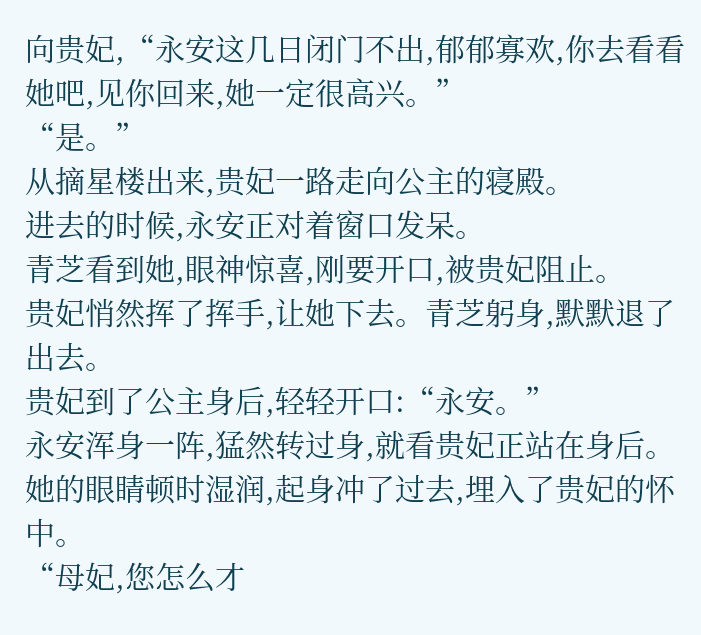向贵妃,“永安这几日闭门不出,郁郁寡欢,你去看看她吧,见你回来,她一定很高兴。”
“是。”
从摘星楼出来,贵妃一路走向公主的寝殿。
进去的时候,永安正对着窗口发呆。
青芝看到她,眼神惊喜,刚要开口,被贵妃阻止。
贵妃悄然挥了挥手,让她下去。青芝躬身,默默退了出去。
贵妃到了公主身后,轻轻开口:“永安。”
永安浑身一阵,猛然转过身,就看贵妃正站在身后。
她的眼睛顿时湿润,起身冲了过去,埋入了贵妃的怀中。
“母妃,您怎么才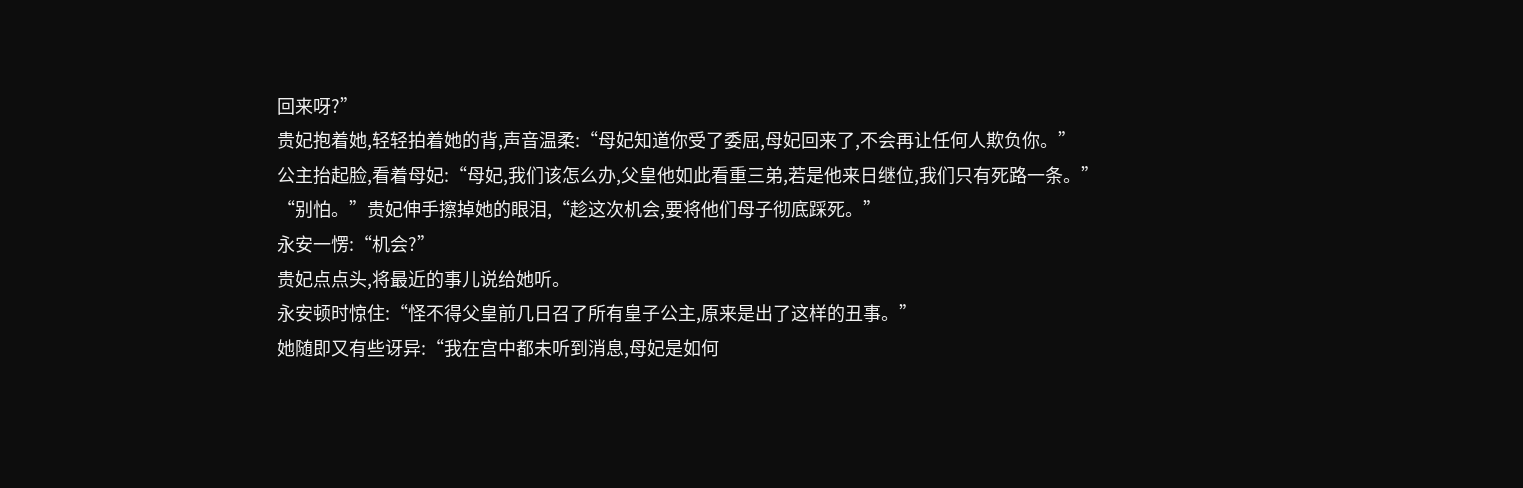回来呀?”
贵妃抱着她,轻轻拍着她的背,声音温柔:“母妃知道你受了委屈,母妃回来了,不会再让任何人欺负你。”
公主抬起脸,看着母妃:“母妃,我们该怎么办,父皇他如此看重三弟,若是他来日继位,我们只有死路一条。”
“别怕。”贵妃伸手擦掉她的眼泪,“趁这次机会,要将他们母子彻底踩死。”
永安一愣:“机会?”
贵妃点点头,将最近的事儿说给她听。
永安顿时惊住:“怪不得父皇前几日召了所有皇子公主,原来是出了这样的丑事。”
她随即又有些讶异:“我在宫中都未听到消息,母妃是如何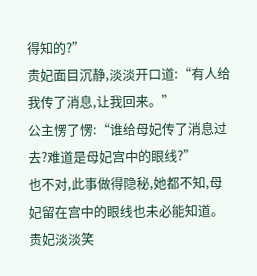得知的?”
贵妃面目沉静,淡淡开口道:“有人给我传了消息,让我回来。”
公主愣了愣:“谁给母妃传了消息过去?难道是母妃宫中的眼线?”
也不对,此事做得隐秘,她都不知,母妃留在宫中的眼线也未必能知道。
贵妃淡淡笑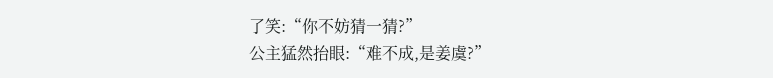了笑:“你不妨猜一猜?”
公主猛然抬眼:“难不成,是姜虞?”